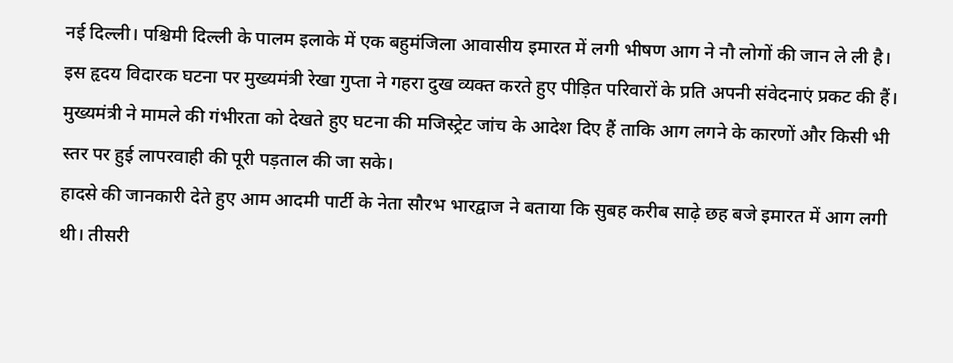नई दिल्ली। पश्चिमी दिल्ली के पालम इलाके में एक बहुमंजिला आवासीय इमारत में लगी भीषण आग ने नौ लोगों की जान ले ली है। इस हृदय विदारक घटना पर मुख्यमंत्री रेखा गुप्ता ने गहरा दुख व्यक्त करते हुए पीड़ित परिवारों के प्रति अपनी संवेदनाएं प्रकट की हैं। मुख्यमंत्री ने मामले की गंभीरता को देखते हुए घटना की मजिस्ट्रेट जांच के आदेश दिए हैं ताकि आग लगने के कारणों और किसी भी स्तर पर हुई लापरवाही की पूरी पड़ताल की जा सके।
हादसे की जानकारी देते हुए आम आदमी पार्टी के नेता सौरभ भारद्वाज ने बताया कि सुबह करीब साढ़े छह बजे इमारत में आग लगी थी। तीसरी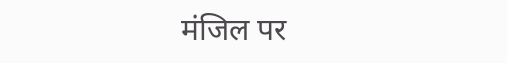मंजिल पर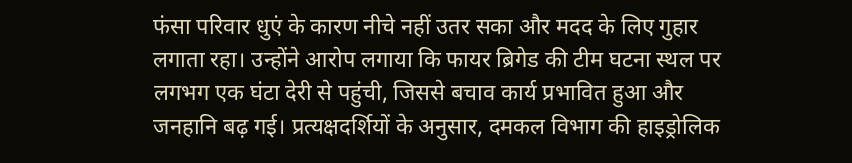फंसा परिवार धुएं के कारण नीचे नहीं उतर सका और मदद के लिए गुहार लगाता रहा। उन्होंने आरोप लगाया कि फायर ब्रिगेड की टीम घटना स्थल पर लगभग एक घंटा देरी से पहुंची, जिससे बचाव कार्य प्रभावित हुआ और जनहानि बढ़ गई। प्रत्यक्षदर्शियों के अनुसार, दमकल विभाग की हाइड्रोलिक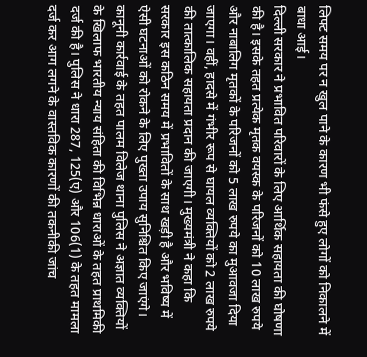लिफ्ट समय पर न खुल पाने के कारण भी फंसे हुए लोगों को निकालने में बाधा आई।
दिल्ली सरकार ने प्रभावित परिवारों के लिए आर्थिक सहायता की घोषणा की है। इसके तहत प्रत्येक मृतक वयस्क के परिजनों को 10 लाख रुपये और नाबालिग मृतकों के परिजनों को 5 लाख रुपये का मुआवजा दिया जाएगा। वहीं, हादसे में गंभीर रूप से घायल व्यक्तियों को 2 लाख रुपये की तात्कालिक सहायता प्रदान की जाएगी। मुख्यमंत्री ने कहा कि सरकार इस कठिन समय में प्रभावितों के साथ खड़ी है और भविष्य में ऐसी घटनाओं को रोकने के लिए पुख्ता उपाय सुनिश्चित किए जाएंगे।
कानूनी कार्रवाई के तहत पालम विलेज थाना पुलिस ने अज्ञात व्यक्तियों के खिलाफ भारतीय न्याय संहिता की विभिन्न धाराओं के तहत प्राथमिकी दर्ज की है। पुलिस ने धारा 287, 125(ए) और 106(1) के तहत मामला दर्ज कर आग लगने के वास्तविक कारणों की तकनीकी जांच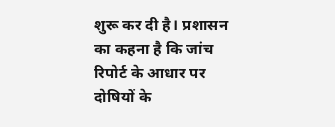शुरू कर दी है। प्रशासन का कहना है कि जांच रिपोर्ट के आधार पर दोषियों के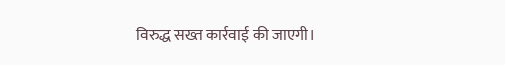विरुद्ध सख्त कार्रवाई की जाएगी।